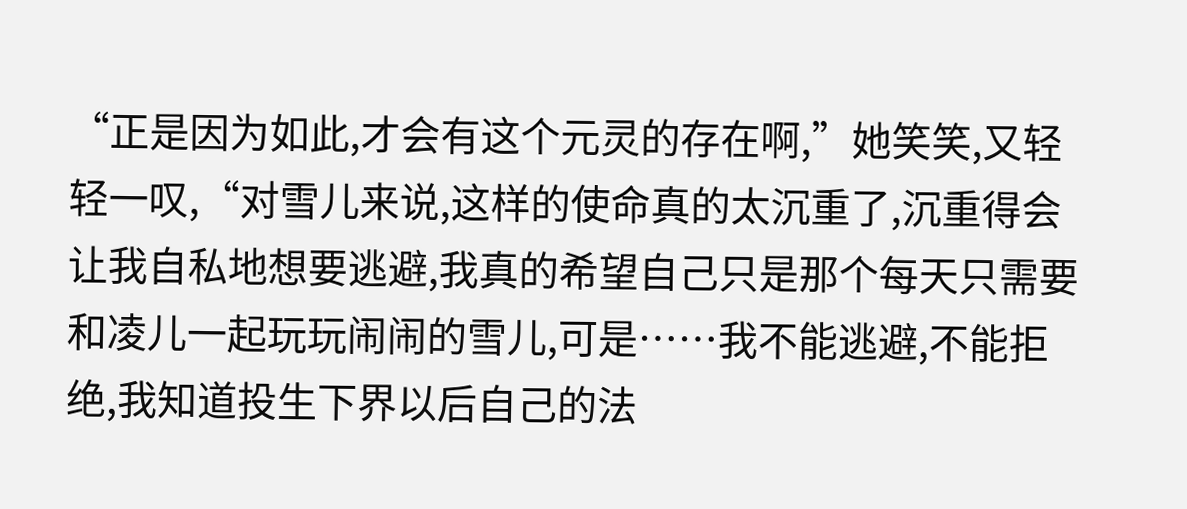“正是因为如此,才会有这个元灵的存在啊,”她笑笑,又轻轻一叹,“对雪儿来说,这样的使命真的太沉重了,沉重得会让我自私地想要逃避,我真的希望自己只是那个每天只需要和凌儿一起玩玩闹闹的雪儿,可是……我不能逃避,不能拒绝,我知道投生下界以后自己的法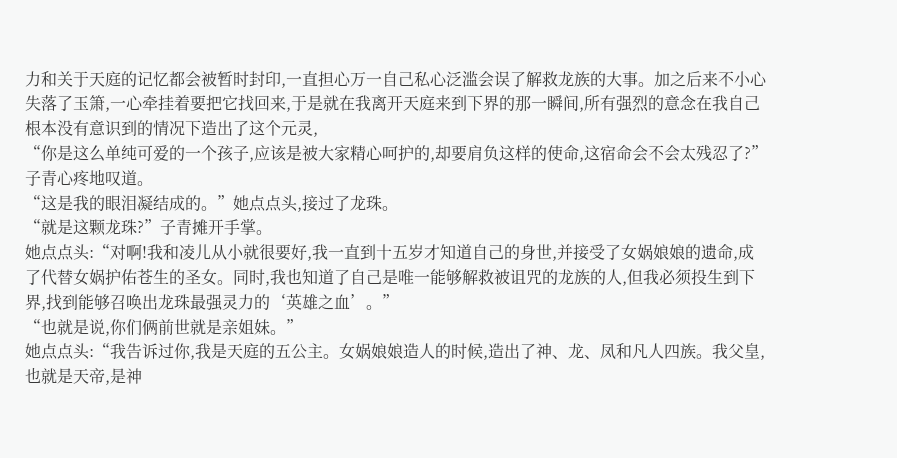力和关于天庭的记忆都会被暂时封印,一直担心万一自己私心泛滥会误了解救龙族的大事。加之后来不小心失落了玉箫,一心牵挂着要把它找回来,于是就在我离开天庭来到下界的那一瞬间,所有强烈的意念在我自己根本没有意识到的情况下造出了这个元灵,
“你是这么单纯可爱的一个孩子,应该是被大家精心呵护的,却要肩负这样的使命,这宿命会不会太残忍了?”子青心疼地叹道。
“这是我的眼泪凝结成的。”她点点头,接过了龙珠。
“就是这颗龙珠?”子青摊开手掌。
她点点头:“对啊!我和凌儿从小就很要好,我一直到十五岁才知道自己的身世,并接受了女娲娘娘的遗命,成了代替女娲护佑苍生的圣女。同时,我也知道了自己是唯一能够解救被诅咒的龙族的人,但我必须投生到下界,找到能够召唤出龙珠最强灵力的‘英雄之血’。”
“也就是说,你们俩前世就是亲姐妹。”
她点点头:“我告诉过你,我是天庭的五公主。女娲娘娘造人的时候,造出了神、龙、凤和凡人四族。我父皇,也就是天帝,是神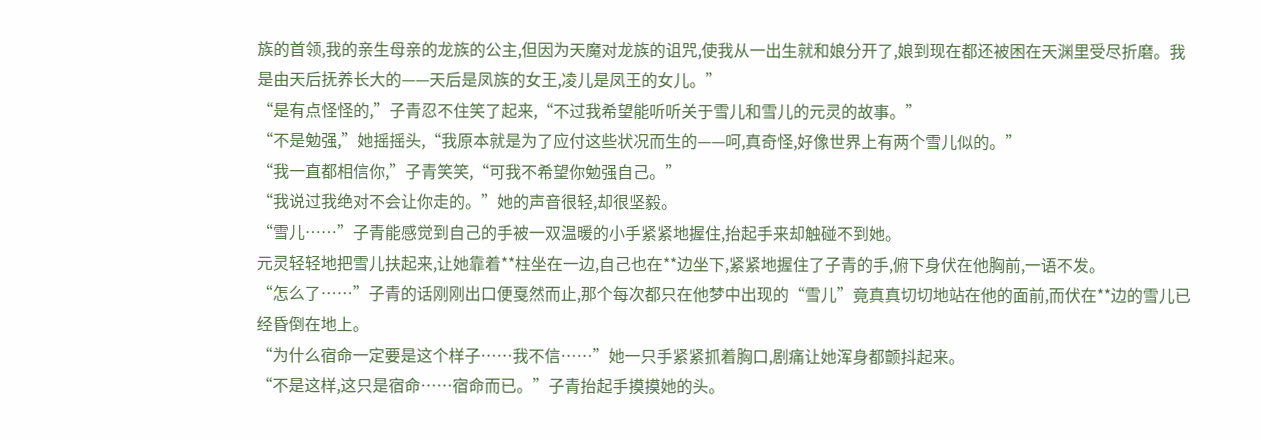族的首领,我的亲生母亲的龙族的公主,但因为天魔对龙族的诅咒,使我从一出生就和娘分开了,娘到现在都还被困在天渊里受尽折磨。我是由天后抚养长大的——天后是凤族的女王,凌儿是凤王的女儿。”
“是有点怪怪的,”子青忍不住笑了起来,“不过我希望能听听关于雪儿和雪儿的元灵的故事。”
“不是勉强,”她摇摇头,“我原本就是为了应付这些状况而生的——呵,真奇怪,好像世界上有两个雪儿似的。”
“我一直都相信你,”子青笑笑,“可我不希望你勉强自己。”
“我说过我绝对不会让你走的。”她的声音很轻,却很坚毅。
“雪儿……”子青能感觉到自己的手被一双温暖的小手紧紧地握住,抬起手来却触碰不到她。
元灵轻轻地把雪儿扶起来,让她靠着**柱坐在一边,自己也在**边坐下,紧紧地握住了子青的手,俯下身伏在他胸前,一语不发。
“怎么了……”子青的话刚刚出口便戛然而止,那个每次都只在他梦中出现的“雪儿”竟真真切切地站在他的面前,而伏在**边的雪儿已经昏倒在地上。
“为什么宿命一定要是这个样子……我不信……”她一只手紧紧抓着胸口,剧痛让她浑身都颤抖起来。
“不是这样,这只是宿命……宿命而已。”子青抬起手摸摸她的头。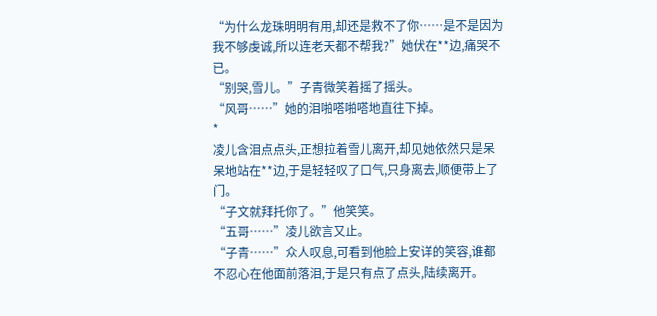“为什么龙珠明明有用,却还是救不了你……是不是因为我不够虔诚,所以连老天都不帮我?”她伏在**边,痛哭不已。
“别哭,雪儿。”子青微笑着摇了摇头。
“风哥……”她的泪啪嗒啪嗒地直往下掉。
*
凌儿含泪点点头,正想拉着雪儿离开,却见她依然只是呆呆地站在**边,于是轻轻叹了口气,只身离去,顺便带上了门。
“子文就拜托你了。”他笑笑。
“五哥……”凌儿欲言又止。
“子青……”众人叹息,可看到他脸上安详的笑容,谁都不忍心在他面前落泪,于是只有点了点头,陆续离开。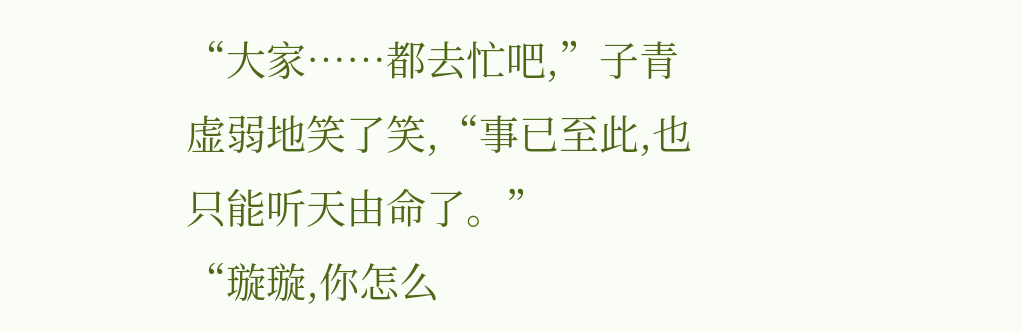“大家……都去忙吧,”子青虚弱地笑了笑,“事已至此,也只能听天由命了。”
“璇璇,你怎么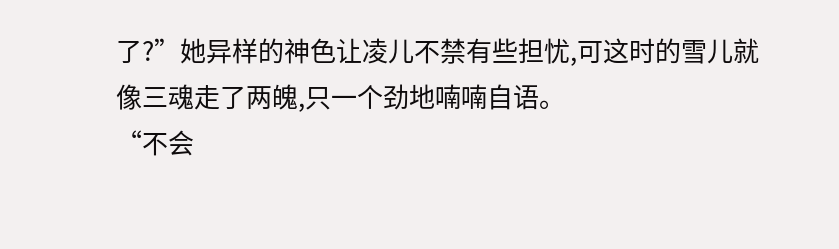了?”她异样的神色让凌儿不禁有些担忧,可这时的雪儿就像三魂走了两魄,只一个劲地喃喃自语。
“不会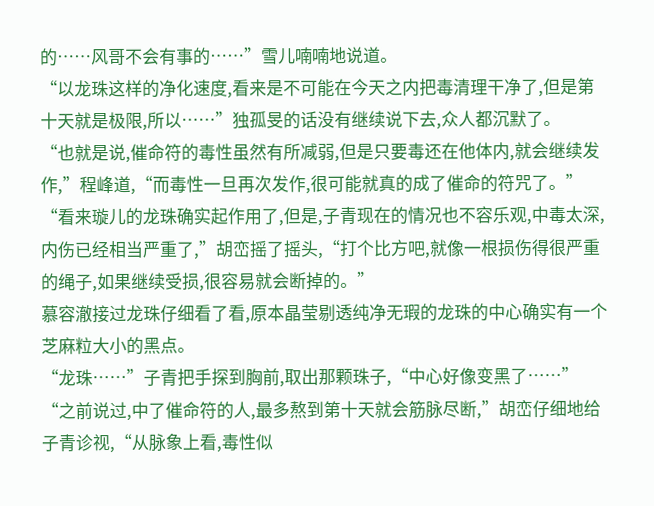的……风哥不会有事的……”雪儿喃喃地说道。
“以龙珠这样的净化速度,看来是不可能在今天之内把毒清理干净了,但是第十天就是极限,所以……”独孤旻的话没有继续说下去,众人都沉默了。
“也就是说,催命符的毒性虽然有所减弱,但是只要毒还在他体内,就会继续发作,”程峰道,“而毒性一旦再次发作,很可能就真的成了催命的符咒了。”
“看来璇儿的龙珠确实起作用了,但是,子青现在的情况也不容乐观,中毒太深,内伤已经相当严重了,”胡峦摇了摇头,“打个比方吧,就像一根损伤得很严重的绳子,如果继续受损,很容易就会断掉的。”
慕容澈接过龙珠仔细看了看,原本晶莹剔透纯净无瑕的龙珠的中心确实有一个芝麻粒大小的黑点。
“龙珠……”子青把手探到胸前,取出那颗珠子,“中心好像变黑了……”
“之前说过,中了催命符的人,最多熬到第十天就会筋脉尽断,”胡峦仔细地给子青诊视,“从脉象上看,毒性似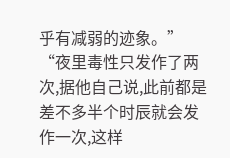乎有减弱的迹象。”
“夜里毒性只发作了两次,据他自己说,此前都是差不多半个时辰就会发作一次,这样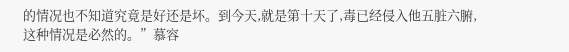的情况也不知道究竟是好还是坏。到今天,就是第十天了,毒已经侵入他五脏六腑,这种情况是必然的。”慕容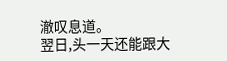澈叹息道。
翌日,头一天还能跟大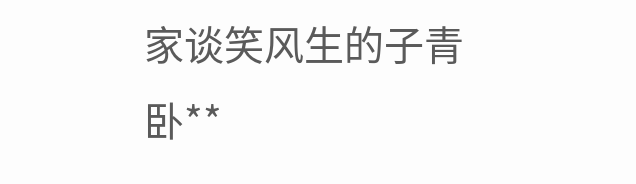家谈笑风生的子青卧**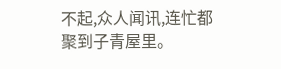不起,众人闻讯,连忙都聚到子青屋里。